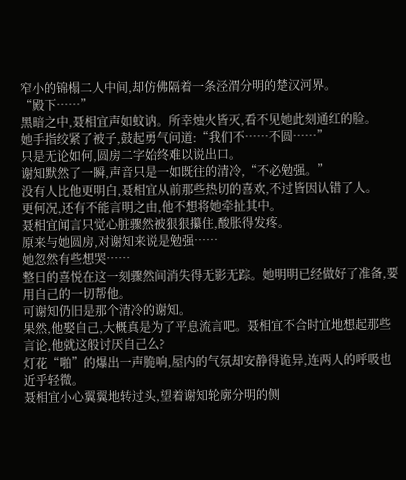窄小的锦榻二人中间,却仿佛隔着一条泾渭分明的楚汉河界。
“殿下……”
黑暗之中,聂相宜声如蚊讷。所幸烛火皆灭,看不见她此刻通红的脸。
她手指绞紧了被子,鼓起勇气问道:“我们不……不圆……”
只是无论如何,圆房二字始终难以说出口。
谢知默然了一瞬,声音只是一如既往的清冷,“不必勉强。”
没有人比他更明白,聂相宜从前那些热切的喜欢,不过皆因认错了人。
更何况,还有不能言明之由,他不想将她牵扯其中。
聂相宜闻言只觉心脏骤然被狠狠攥住,酸胀得发疼。
原来与她圆房,对谢知来说是勉强……
她忽然有些想哭……
整日的喜悦在这一刻骤然间消失得无影无踪。她明明已经做好了准备,要用自己的一切帮他。
可谢知仍旧是那个清冷的谢知。
果然,他娶自己,大概真是为了平息流言吧。聂相宜不合时宜地想起那些言论,他就这般讨厌自己么?
灯花“啪”的爆出一声脆响,屋内的气氛却安静得诡异,连两人的呼吸也近乎轻微。
聂相宜小心翼翼地转过头,望着谢知轮廓分明的侧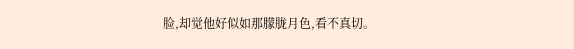脸,却觉他好似如那朦胧月色,看不真切。